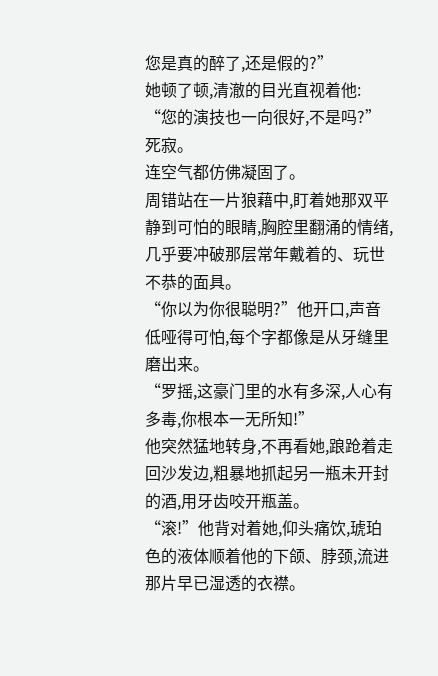您是真的醉了,还是假的?”
她顿了顿,清澈的目光直视着他:
“您的演技也一向很好,不是吗?”
死寂。
连空气都仿佛凝固了。
周错站在一片狼藉中,盯着她那双平静到可怕的眼睛,胸腔里翻涌的情绪,几乎要冲破那层常年戴着的、玩世不恭的面具。
“你以为你很聪明?”他开口,声音低哑得可怕,每个字都像是从牙缝里磨出来。
“罗摇,这豪门里的水有多深,人心有多毒,你根本一无所知!”
他突然猛地转身,不再看她,踉跄着走回沙发边,粗暴地抓起另一瓶未开封的酒,用牙齿咬开瓶盖。
“滚!”他背对着她,仰头痛饮,琥珀色的液体顺着他的下颌、脖颈,流进那片早已湿透的衣襟。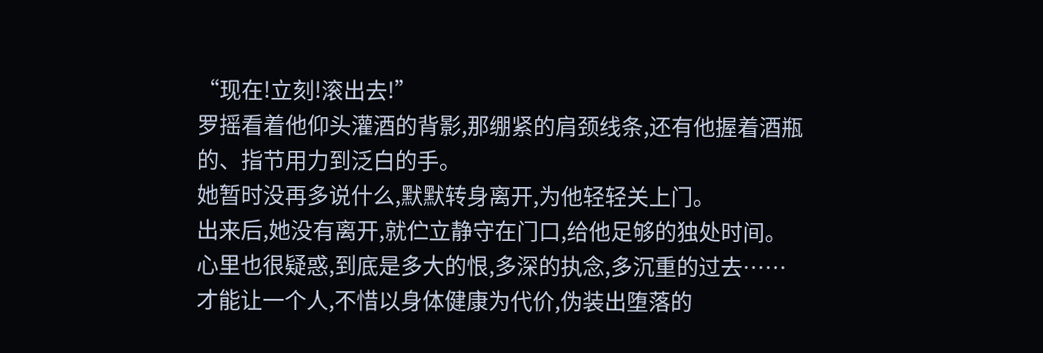“现在!立刻!滚出去!”
罗摇看着他仰头灌酒的背影,那绷紧的肩颈线条,还有他握着酒瓶的、指节用力到泛白的手。
她暂时没再多说什么,默默转身离开,为他轻轻关上门。
出来后,她没有离开,就伫立静守在门口,给他足够的独处时间。
心里也很疑惑,到底是多大的恨,多深的执念,多沉重的过去……
才能让一个人,不惜以身体健康为代价,伪装出堕落的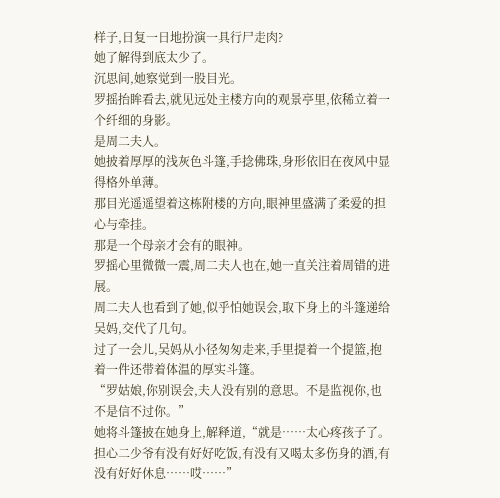样子,日复一日地扮演一具行尸走肉?
她了解得到底太少了。
沉思间,她察觉到一股目光。
罗摇抬眸看去,就见远处主楼方向的观景亭里,依稀立着一个纤细的身影。
是周二夫人。
她披着厚厚的浅灰色斗篷,手捻佛珠,身形依旧在夜风中显得格外单薄。
那目光遥遥望着这栋附楼的方向,眼神里盛满了柔爱的担心与牵挂。
那是一个母亲才会有的眼神。
罗摇心里微微一震,周二夫人也在,她一直关注着周错的进展。
周二夫人也看到了她,似乎怕她误会,取下身上的斗篷递给吴妈,交代了几句。
过了一会儿,吴妈从小径匆匆走来,手里提着一个提篮,抱着一件还带着体温的厚实斗篷。
“罗姑娘,你别误会,夫人没有别的意思。不是监视你,也不是信不过你。”
她将斗篷披在她身上,解释道,“就是……太心疼孩子了。担心二少爷有没有好好吃饭,有没有又喝太多伤身的酒,有没有好好休息……哎……”